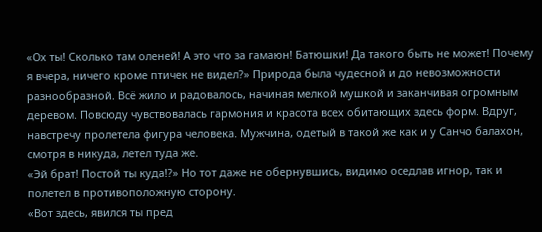«Ох ты! Сколько там оленей! А это что за гамаюн! Батюшки! Да такого быть не может! Почему я вчера, ничего кроме птичек не видел?» Природа была чудесной и до невозможности разнообразной. Всё жило и радовалось, начиная мелкой мушкой и заканчивая огромным деревом. Повсюду чувствовалась гармония и красота всех обитающих здесь форм. Вдруг, навстречу пролетела фигура человека. Мужчина, одетый в такой же как и у Санчо балахон, смотря в никуда, летел туда же.
«Эй брат! Постой ты куда!?» Но тот даже не обернувшись, видимо оседлав игнор, так и полетел в противоположную сторону.
«Вот здесь, явился ты пред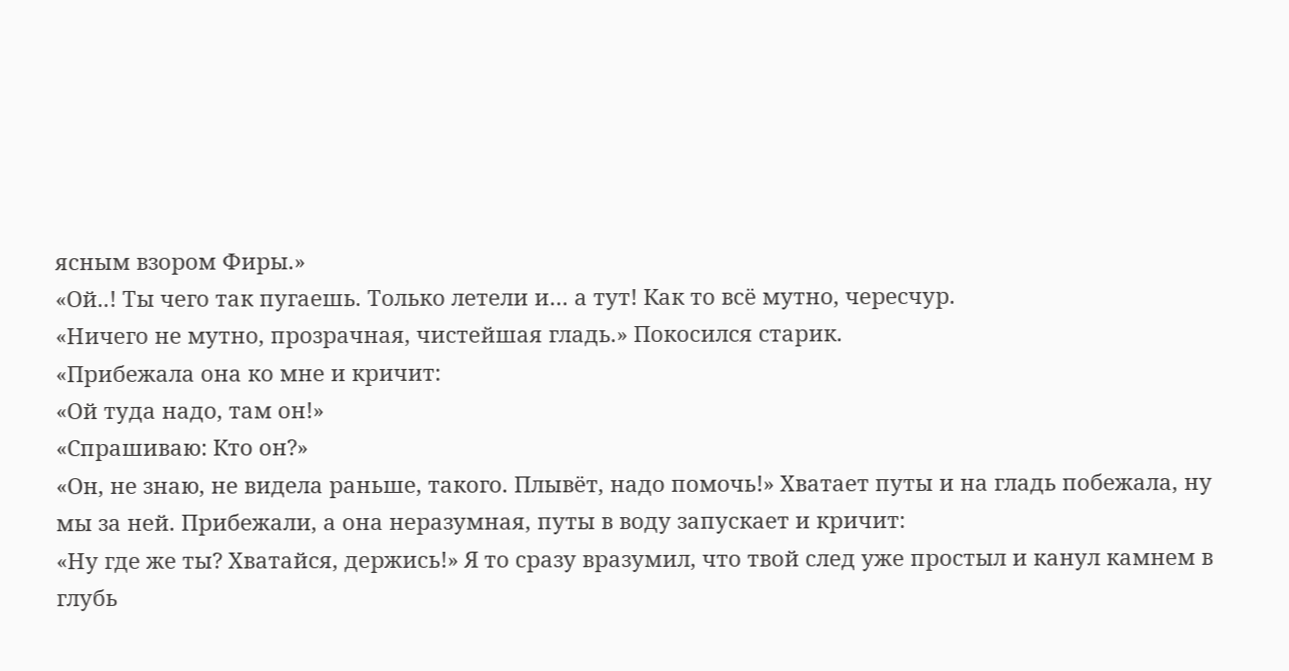ясным взором Фиры.»
«Ой..! Ты чего так пугаешь. Только летели и… а тут! Как то всё мутно, чересчур.
«Ничего не мутно, прозрачная, чистейшая гладь.» Покосился старик.
«Прибежала она ко мне и кричит:
«Ой туда надо, там он!»
«Спрашиваю: Кто он?»
«Он, не знаю, не видела раньше, такого. Плывёт, надо помочь!» Хватает путы и на гладь побежала, ну мы за ней. Прибежали, а она неразумная, путы в воду запускает и кричит:
«Ну где же ты? Хватайся, держись!» Я то сразу вразумил, что твой след уже простыл и канул камнем в глубь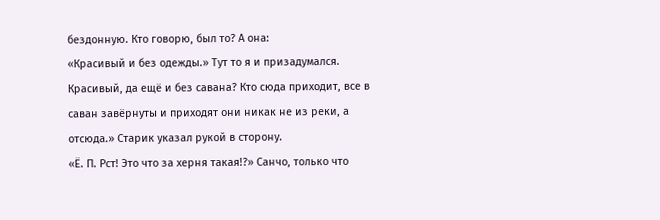бездонную. Кто говорю, был то? А она:
«Красивый и без одежды.» Тут то я и призадумался. Красивый, да ещё и без савана? Кто сюда приходит, все в саван завёрнуты и приходят они никак не из реки, а отсюда.» Старик указал рукой в сторону.
«Ё. П. Рст! Это что за херня такая!?» Санчо, только что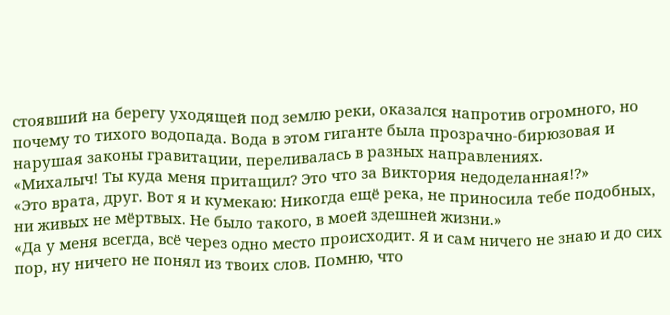стоявший на берегу уходящей под землю реки, оказался напротив огромного, но почему то тихого водопада. Вода в этом гиганте была прозрачно-бирюзовая и нарушая законы гравитации, переливалась в разных направлениях.
«Михалыч! Ты куда меня притащил? Это что за Виктория недоделанная!?»
«Это врата, друг. Вот я и кумекаю: Никогда ещё река, не приносила тебе подобных, ни живых не мёртвых. Не было такого, в моей здешней жизни.»
«Да у меня всегда, всё через одно место происходит. Я и сам ничего не знаю и до сих пор, ну ничего не понял из твоих слов. Помню, что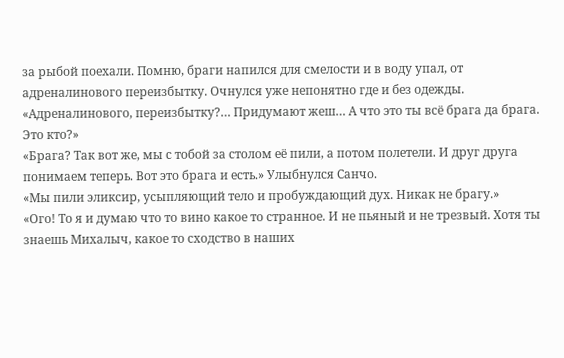за рыбой поехали. Помню, браги напился для смелости и в воду упал, от адреналинового переизбытку. Очнулся уже непонятно где и без одежды.
«Адреналинового, переизбытку?… Придумают жеш… А что это ты всё брага да брага. Это кто?»
«Брага? Так вот же, мы с тобой за столом её пили, а потом полетели. И друг друга понимаем теперь. Вот это брага и есть.» Улыбнулся Санчо.
«Мы пили эликсир, усыпляющий тело и пробуждающий дух. Никак не брагу.»
«Ого! То я и думаю что то вино какое то странное. И не пьяный и не трезвый. Хотя ты знаешь Михалыч, какое то сходство в наших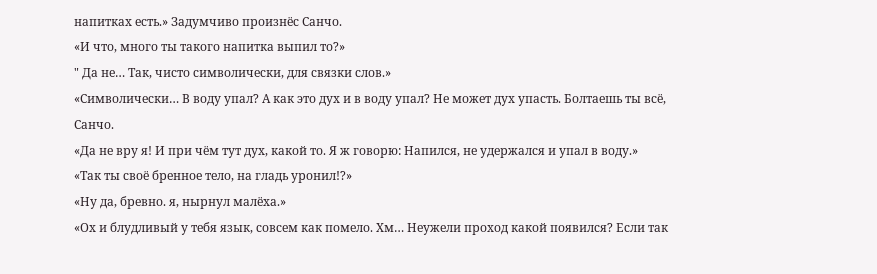напитках есть.» Задумчиво произнёс Санчо.
«И что, много ты такого напитка выпил то?»
" Да не… Так, чисто символически, для связки слов.»
«Символически… В воду упал? А как это дух и в воду упал? Не может дух упасть. Болтаешь ты всё, Санчо.
«Да не вру я! И при чём тут дух, какой то. Я ж говорю: Напился, не удержался и упал в воду.»
«Так ты своё бренное тело, на гладь уронил!?»
«Ну да, бревно. я, нырнул малёха.»
«Ох и блудливый у тебя язык, совсем как помело. Хм… Неужели проход какой появился? Если так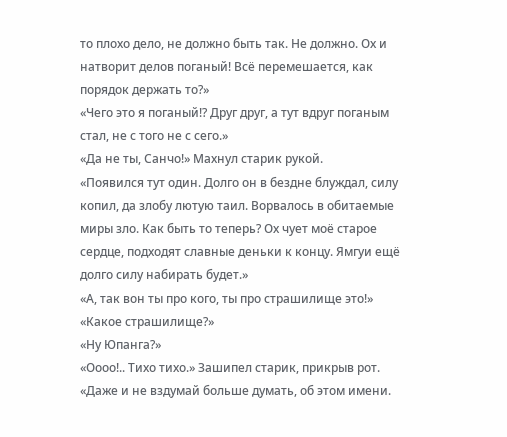то плохо дело, не должно быть так. Не должно. Ох и натворит делов поганый! Всё перемешается, как порядок держать то?»
«Чего это я поганый!? Друг друг, а тут вдруг поганым стал, не с того не с сего.»
«Да не ты, Санчо!» Махнул старик рукой.
«Появился тут один. Долго он в бездне блуждал, силу копил, да злобу лютую таил. Ворвалось в обитаемые миры зло. Как быть то теперь? Ох чует моё старое сердце, подходят славные деньки к концу. Ямгуи ещё долго силу набирать будет.»
«А, так вон ты про кого, ты про страшилище это!»
«Какое страшилище?»
«Ну Юпанга?»
«Оооо!.. Тихо тихо.» Зашипел старик, прикрыв рот.
«Даже и не вздумай больше думать, об этом имени.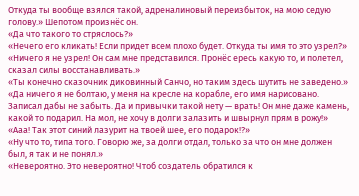Откуда ты вообще взялся такой, адреналиновый переизбыток, на мою седую голову.» Шепотом произнёс он.
«Да что такого то стряслось?»
«Нечего его кликать! Если придет всем плохо будет. Откуда ты имя то это узрел?»
«Ничего я не узрел! Он сам мне представился. Пронёс ересь какую то, и полетел, сказал силы восстанавливать.»
«Ты конечно сказочник диковинный Санчо, но таким здесь шутить не заведено.»
«Да ничего я не болтаю, у меня на кресле на корабле, его имя нарисовано. Записал дабы не забыть. Да и привычки такой нету — врать! Он мне даже камень, какой то подарил. На мол, не хочу в долги залазить и швырнул прям в рожу!»
«Ааа! Так этот синий лазурит на твоей шее, его подарок!?»
«Ну что то, типа того. Говорю же, за долги отдал, только за что он мне должен был, я так и не понял.»
«Невероятно. Это невероятно! Чтоб создатель обратился к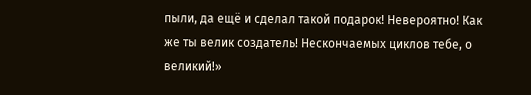пыли, да ещё и сделал такой подарок! Невероятно! Как же ты велик создатель! Нескончаемых циклов тебе, о великий!»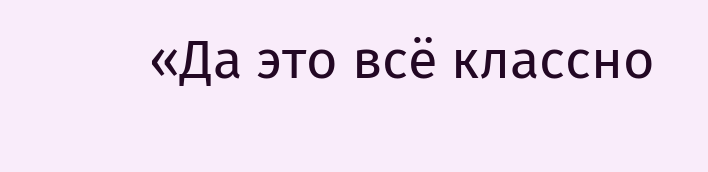«Да это всё классно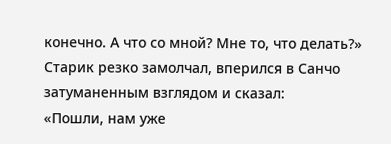конечно. А что со мной? Мне то, что делать?» Старик резко замолчал, вперился в Санчо затуманенным взглядом и сказал:
«Пошли, нам уже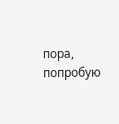пора, попробую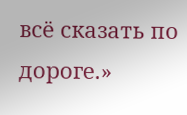всё сказать по дороге.»